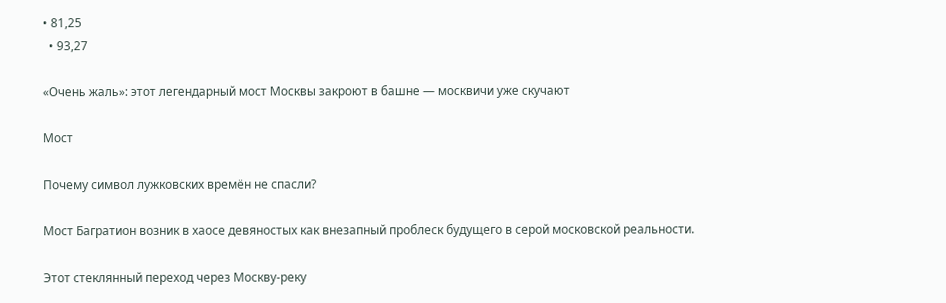• 81,25
  • 93,27

«Очень жаль»: этот легендарный мост Москвы закроют в башне — москвичи уже скучают

Мост

Почему символ лужковских времён не спасли?

Мост Багратион возник в хаосе девяностых как внезапный проблеск будущего в серой московской реальности.

Этот стеклянный переход через Москву-реку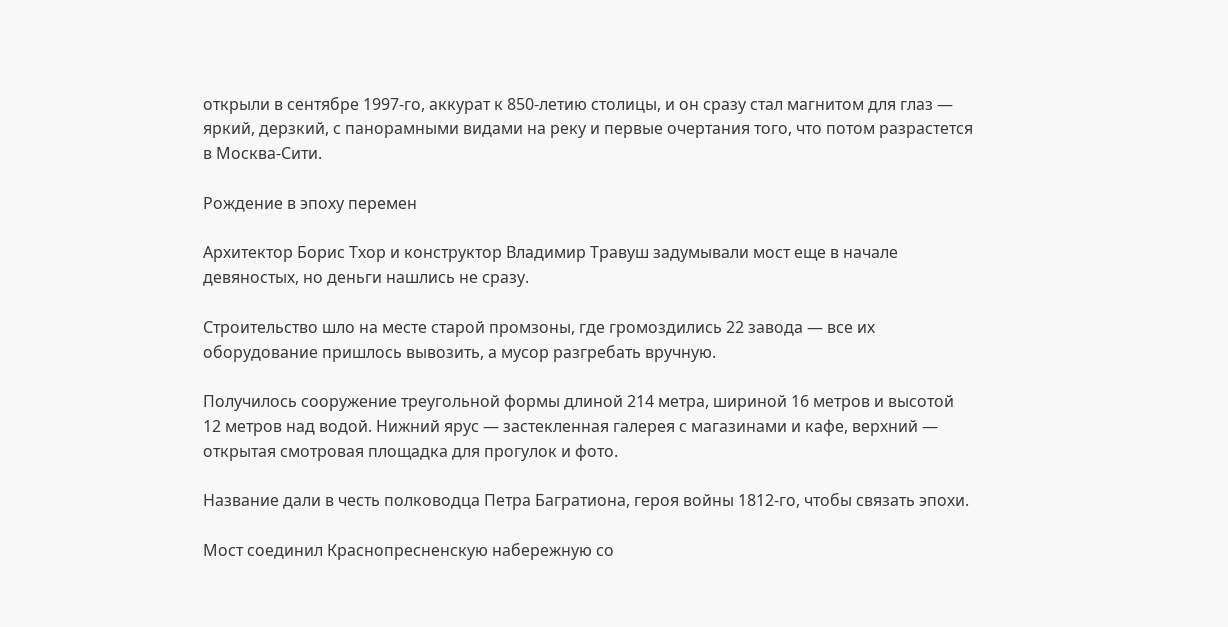открыли в сентябре 1997-го, аккурат к 850-летию столицы, и он сразу стал магнитом для глаз — яркий, дерзкий, с панорамными видами на реку и первые очертания того, что потом разрастется в Москва-Сити.

Рождение в эпоху перемен

Архитектор Борис Тхор и конструктор Владимир Травуш задумывали мост еще в начале девяностых, но деньги нашлись не сразу.

Строительство шло на месте старой промзоны, где громоздились 22 завода — все их оборудование пришлось вывозить, а мусор разгребать вручную.

Получилось сооружение треугольной формы длиной 214 метра, шириной 16 метров и высотой 12 метров над водой. Нижний ярус — застекленная галерея с магазинами и кафе, верхний — открытая смотровая площадка для прогулок и фото.

Название дали в честь полководца Петра Багратиона, героя войны 1812-го, чтобы связать эпохи.

Мост соединил Краснопресненскую набережную со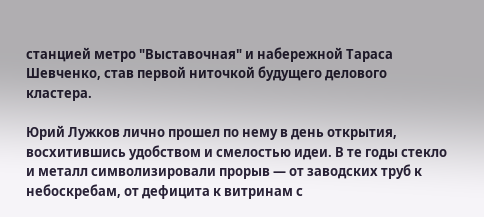станцией метро "Выставочная" и набережной Тараса Шевченко, став первой ниточкой будущего делового кластера.

Юрий Лужков лично прошел по нему в день открытия, восхитившись удобством и смелостью идеи. В те годы стекло и металл символизировали прорыв — от заводских труб к небоскребам, от дефицита к витринам с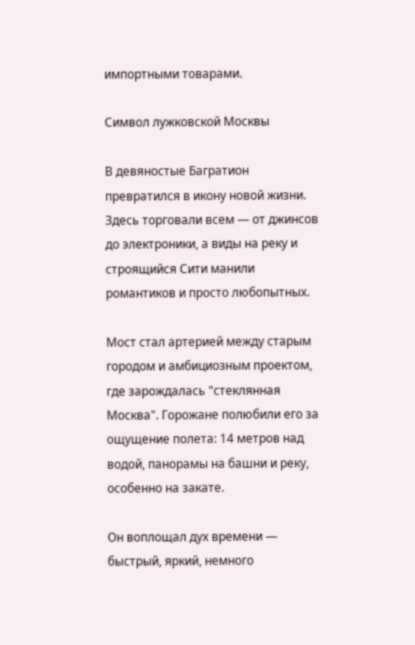импортными товарами.

Символ лужковской Москвы

В девяностые Багратион превратился в икону новой жизни. Здесь торговали всем — от джинсов до электроники, а виды на реку и строящийся Сити манили романтиков и просто любопытных.

Мост стал артерией между старым городом и амбициозным проектом, где зарождалась "стеклянная Москва". Горожане полюбили его за ощущение полета: 14 метров над водой, панорамы на башни и реку, особенно на закате.

Он воплощал дух времени — быстрый, яркий, немного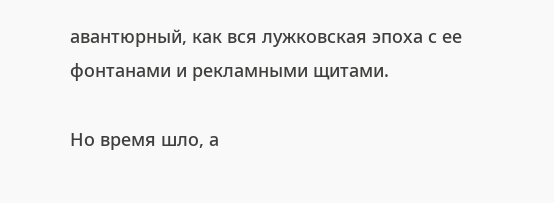авантюрный, как вся лужковская эпоха с ее фонтанами и рекламными щитами.

Но время шло, а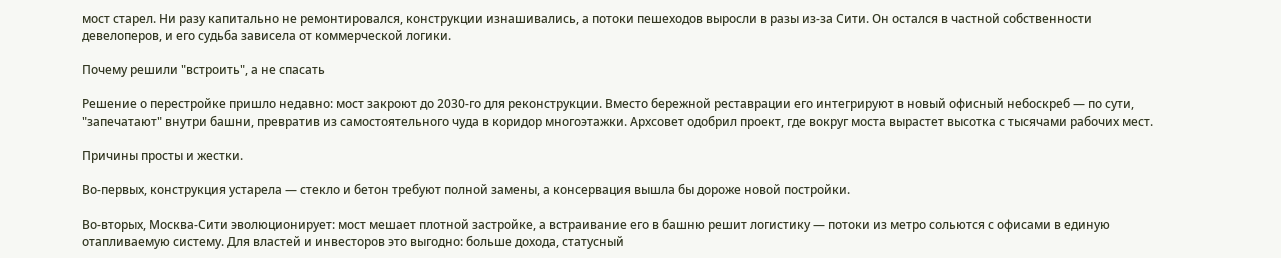мост старел. Ни разу капитально не ремонтировался, конструкции изнашивались, а потоки пешеходов выросли в разы из-за Сити. Он остался в частной собственности девелоперов, и его судьба зависела от коммерческой логики.

Почему решили "встроить", а не спасать

Решение о перестройке пришло недавно: мост закроют до 2030-го для реконструкции. Вместо бережной реставрации его интегрируют в новый офисный небоскреб — по сути, "запечатают" внутри башни, превратив из самостоятельного чуда в коридор многоэтажки. Архсовет одобрил проект, где вокруг моста вырастет высотка с тысячами рабочих мест.

Причины просты и жестки.

Во-первых, конструкция устарела — стекло и бетон требуют полной замены, а консервация вышла бы дороже новой постройки.

Во-вторых, Москва-Сити эволюционирует: мост мешает плотной застройке, а встраивание его в башню решит логистику — потоки из метро сольются с офисами в единую отапливаемую систему. Для властей и инвесторов это выгодно: больше дохода, статусный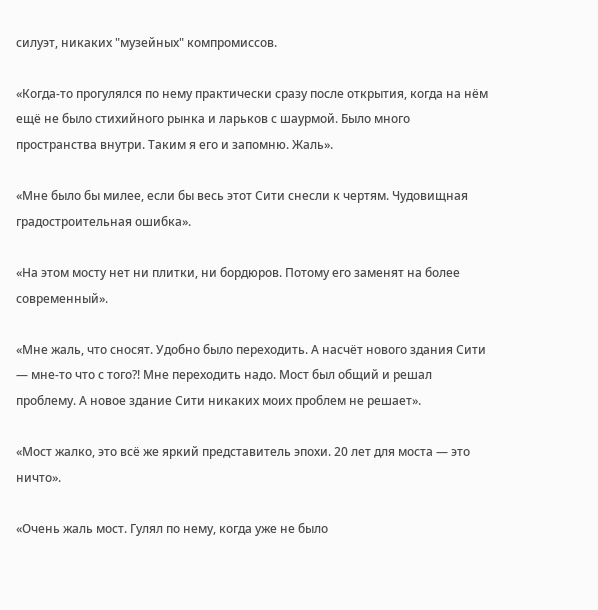силуэт, никаких "музейных" компромиссов.

«Когда-то прогулялся по нему практически сразу после открытия, когда на нём ещё не было стихийного рынка и ларьков с шаурмой. Было много пространства внутри. Таким я его и запомню. Жаль».

«Мне было бы милее, если бы весь этот Сити снесли к чертям. Чудовищная градостроительная ошибка».

«На этом мосту нет ни плитки, ни бордюров. Потому его заменят на более современный».

«Мне жаль, что сносят. Удобно было переходить. А насчёт нового здания Сити — мне-то что с того?! Мне переходить надо. Мост был общий и решал проблему. А новое здание Сити никаких моих проблем не решает».

«Мост жалко, это всё же яркий представитель эпохи. 20 лет для моста — это ничто».

«Очень жаль мост. Гулял по нему, когда уже не было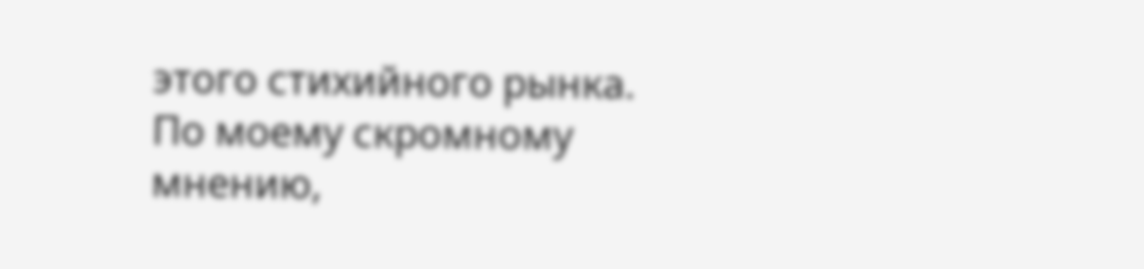этого стихийного рынка. По моему скромному мнению,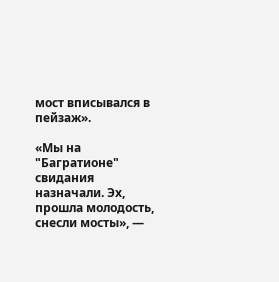мост вписывался в пейзаж».

«Мы на "Багратионе" свидания назначали. Эх, прошла молодость, снесли мосты», —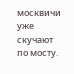москвичи уже скучают по мосту.